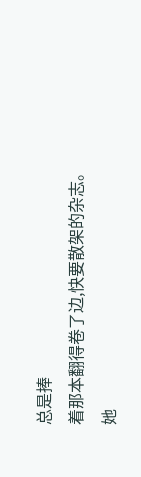总是捧
着那本翻得卷了边,快要散架的杂志。
她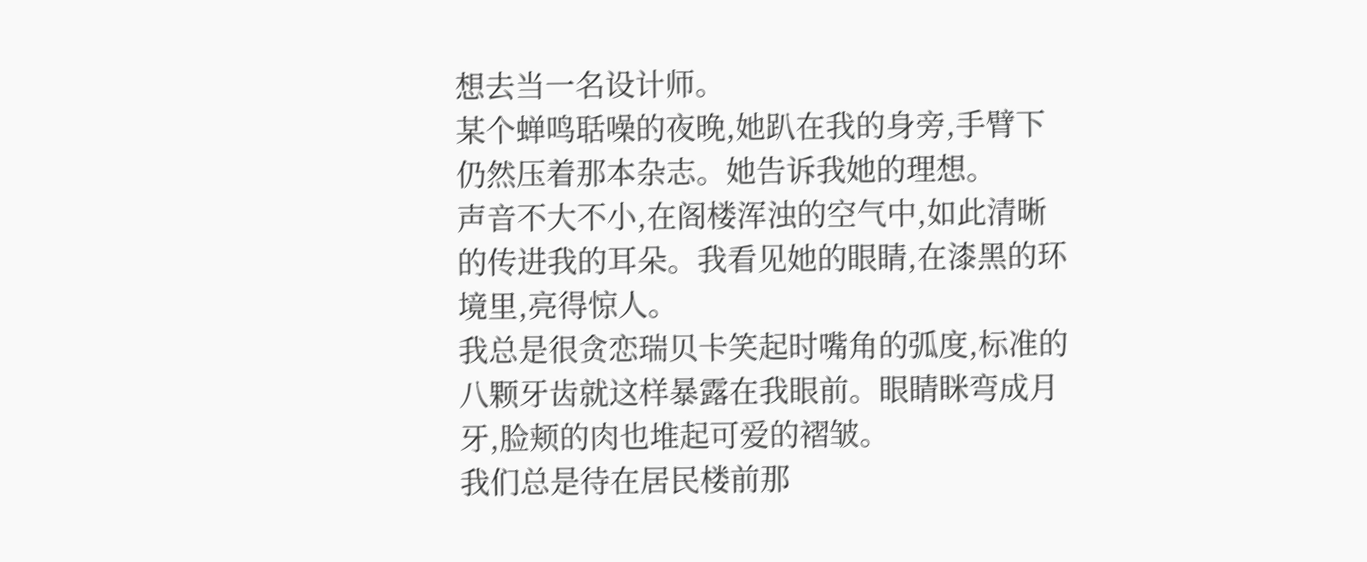想去当一名设计师。
某个蝉鸣聒噪的夜晚,她趴在我的身旁,手臂下
仍然压着那本杂志。她告诉我她的理想。
声音不大不小,在阁楼浑浊的空气中,如此清晰
的传进我的耳朵。我看见她的眼睛,在漆黑的环
境里,亮得惊人。
我总是很贪恋瑞贝卡笑起时嘴角的弧度,标准的
八颗牙齿就这样暴露在我眼前。眼睛眯弯成月
牙,脸颊的肉也堆起可爱的褶皱。
我们总是待在居民楼前那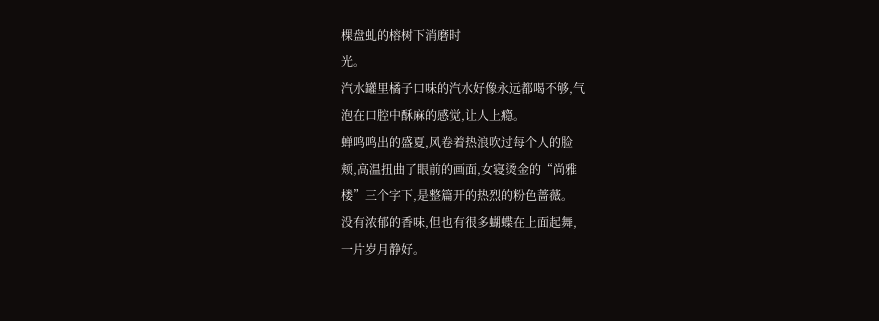棵盘虬的榕树下消磨时
光。
汽水罐里橘子口味的汽水好像永远都喝不够,气
泡在口腔中酥麻的感觉,让人上瘾。
蝉鸣鸣出的盛夏,风卷着热浪吹过每个人的脸
颊,高温扭曲了眼前的画面,女寝烫金的“尚雅
楼”三个字下,是整篇开的热烈的粉色蔷薇。
没有浓郁的香味,但也有很多蝴蝶在上面起舞,
一片岁月静好。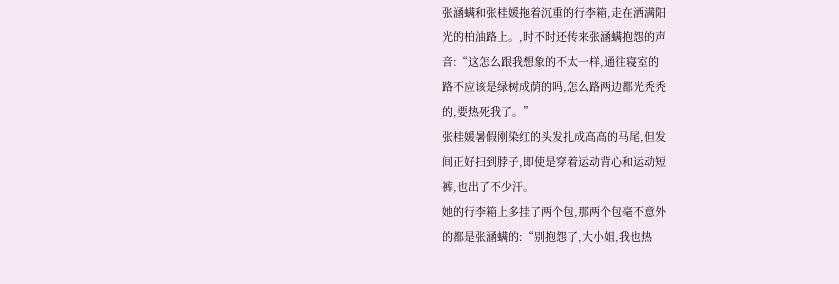张涵螨和张桂媛拖着沉重的行李箱,走在洒满阳
光的柏油路上。,时不时还传来张涵螨抱怨的声
音:“这怎么跟我想象的不太一样,通往寝室的
路不应该是绿树成荫的吗,怎么路两边都光秃秃
的,要热死我了。”
张桂媛暑假刚染红的头发扎成高高的马尾,但发
间正好扫到脖子,即使是穿着运动背心和运动短
裤,也出了不少汗。
她的行李箱上多挂了两个包,那两个包毫不意外
的都是张涵螨的:“别抱怨了,大小姐,我也热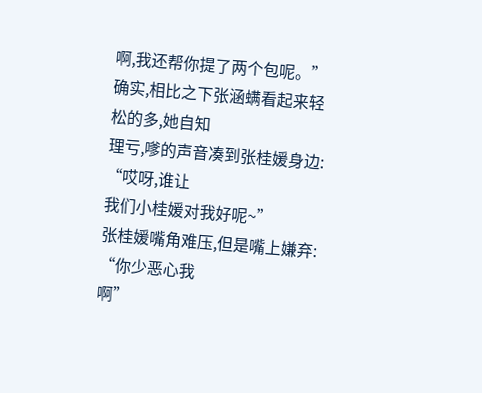啊,我还帮你提了两个包呢。”
确实,相比之下张涵螨看起来轻松的多,她自知
理亏,嗲的声音凑到张桂媛身边:
“哎呀,谁让
我们小桂媛对我好呢~”
张桂媛嘴角难压,但是嘴上嫌弃:
“你少恶心我
啊”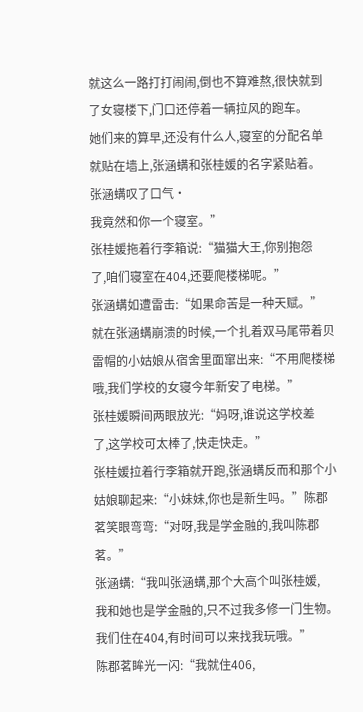就这么一路打打闹闹,倒也不算难熬,很快就到
了女寝楼下,门口还停着一辆拉风的跑车。
她们来的算早,还没有什么人,寝室的分配名单
就贴在墙上,张涵螨和张桂媛的名字紧贴着。
张涵螨叹了口气·
我竟然和你一个寝室。”
张桂媛拖着行李箱说:“猫猫大王,你别抱怨
了,咱们寝室在404,还要爬楼梯呢。”
张涵螨如遭雷击:“如果命苦是一种天赋。”
就在张涵螨崩溃的时候,一个扎着双马尾带着贝
雷帽的小姑娘从宿舍里面窜出来:“不用爬楼梯
哦,我们学校的女寝今年新安了电梯。”
张桂媛瞬间两眼放光:“妈呀,谁说这学校差
了,这学校可太棒了,快走快走。”
张桂媛拉着行李箱就开跑,张涵螨反而和那个小
姑娘聊起来:“小妹妹,你也是新生吗。”陈郡
茗笑眼弯弯:“对呀,我是学金融的,我叫陈郡
茗。”
张涵螨:“我叫张涵螨,那个大高个叫张桂媛,
我和她也是学金融的,只不过我多修一门生物。
我们住在404,有时间可以来找我玩哦。”
陈郡茗眸光一闪:“我就住406,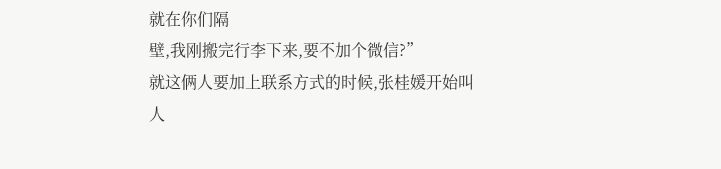就在你们隔
壁,我刚搬完行李下来,要不加个微信?”
就这俩人要加上联系方式的时候,张桂媛开始叫
人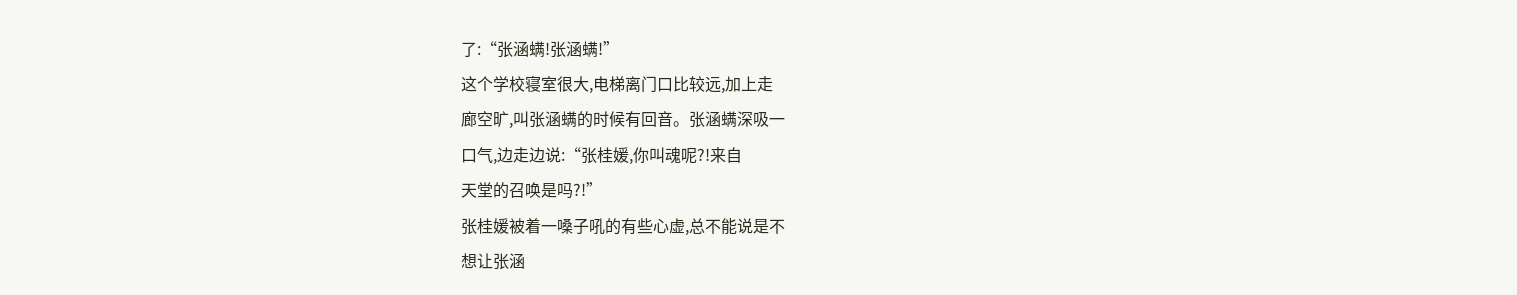了:“张涵螨!张涵螨!”
这个学校寝室很大,电梯离门口比较远,加上走
廊空旷,叫张涵螨的时候有回音。张涵螨深吸一
口气,边走边说:“张桂媛,你叫魂呢?!来自
天堂的召唤是吗?!”
张桂媛被着一嗓子吼的有些心虚,总不能说是不
想让张涵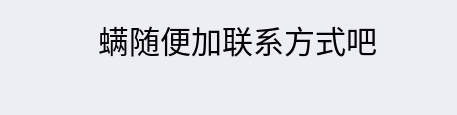螨随便加联系方式吧